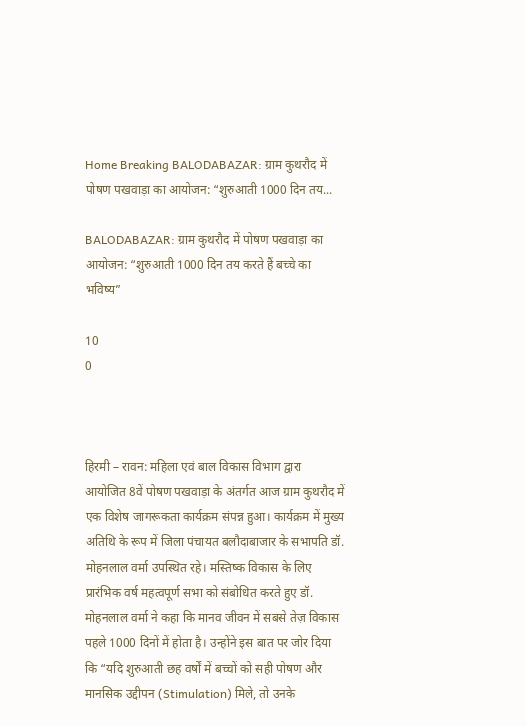Home Breaking BALODABAZAR: ग्राम कुथरौद में पोषण पखवाड़ा का आयोजन: “शुरुआती 1000 दिन तय...

BALODABAZAR: ग्राम कुथरौद में पोषण पखवाड़ा का आयोजन: “शुरुआती 1000 दिन तय करते हैं बच्चे का भविष्य”

10
0



हिरमी – रावन: महिला एवं बाल विकास विभाग द्वारा आयोजित 8वें पोषण पखवाड़ा के अंतर्गत आज ग्राम कुथरौद में एक विशेष जागरूकता कार्यक्रम संपन्न हुआ। कार्यक्रम में मुख्य अतिथि के रूप में जिला पंचायत बलौदाबाजार के सभापति डॉ. मोहनलाल वर्मा उपस्थित रहे। मस्तिष्क विकास के लिए प्रारंभिक वर्ष महत्वपूर्ण सभा को संबोधित करते हुए डॉ. मोहनलाल वर्मा ने कहा कि मानव जीवन में सबसे तेज़ विकास पहले 1000 दिनों में होता है। उन्होंने इस बात पर जोर दिया कि “यदि शुरुआती छह वर्षों में बच्चों को सही पोषण और मानसिक उद्दीपन (Stimulation) मिले, तो उनके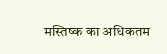मस्तिष्क का अधिकतम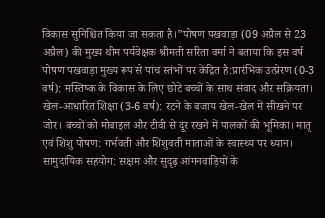विकास सुनिश्चित किया जा सकता है।”पोषण पखवाड़ा (09 अप्रैल से 23 अप्रैल) की मुख्य थीम पर्यवेक्षक श्रीमती सरिता वर्मा ने बताया कि इस वर्ष पोषण पखवाड़ा मुख्य रूप से पांच स्तंभों पर केंद्रित है:प्रारंभिक उत्प्रेरण (0-3 वर्ष): मस्तिष्क के विकास के लिए छोटे बच्चों के साथ संवाद और सक्रियता। खेल-आधारित शिक्षा (3-6 वर्ष): रटने के बजाय खेल-खेल में सीखने पर जोर। बच्चों को मोबाइल और टीवी से दूर रखने में पालकों की भूमिका। मातृ एवं शिशु पोषण: गर्भवती और शिशुवती माताओं के स्वास्थ्य पर ध्यान। सामुदायिक सहयोग: सक्षम और सुदृढ़ आंगनवाड़ियों के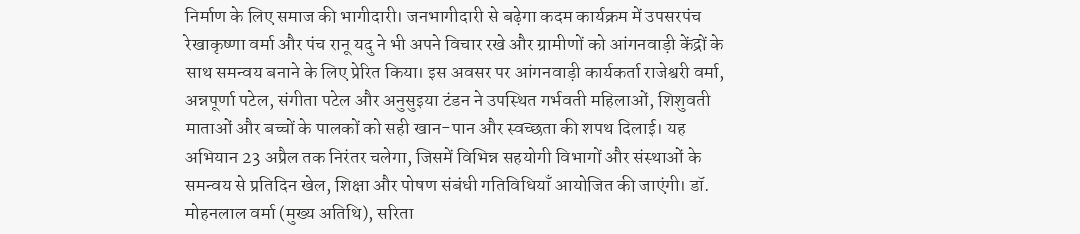निर्माण के लिए समाज की भागीदारी। जनभागीदारी से बढ़ेगा कदम कार्यक्रम में उपसरपंच रेखाकृष्णा वर्मा और पंच रानू यदु ने भी अपने विचार रखे और ग्रामीणों को आंगनवाड़ी केंद्रों के साथ समन्वय बनाने के लिए प्रेरित किया। इस अवसर पर आंगनवाड़ी कार्यकर्ता राजेश्वरी वर्मा, अन्नपूर्णा पटेल, संगीता पटेल और अनुसुइया टंडन ने उपस्थित गर्भवती महिलाओं, शिशुवती माताओं और बच्चों के पालकों को सही खान-पान और स्वच्छता की शपथ दिलाई। यह अभियान 23 अप्रैल तक निरंतर चलेगा, जिसमें विभिन्न सहयोगी विभागों और संस्थाओं के समन्वय से प्रतिदिन खेल, शिक्षा और पोषण संबंधी गतिविधियाँ आयोजित की जाएंगी। डॉ. मोहनलाल वर्मा (मुख्य अतिथि), सरिता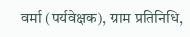वर्मा (पर्यवेक्षक), ग्राम प्रतिनिधि,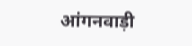आंगनवाड़ी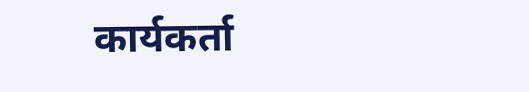कार्यकर्ता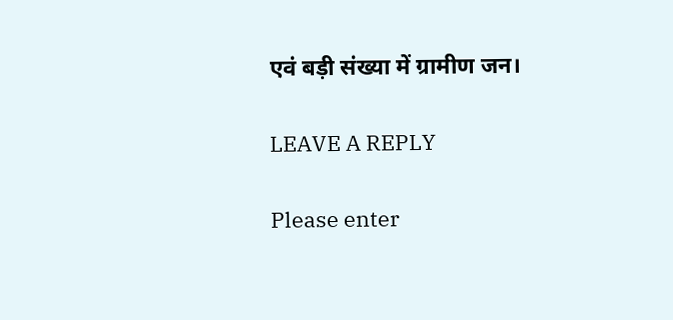एवं बड़ी संख्या में ग्रामीण जन।

LEAVE A REPLY

Please enter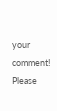your comment!
Please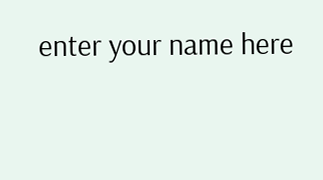enter your name here